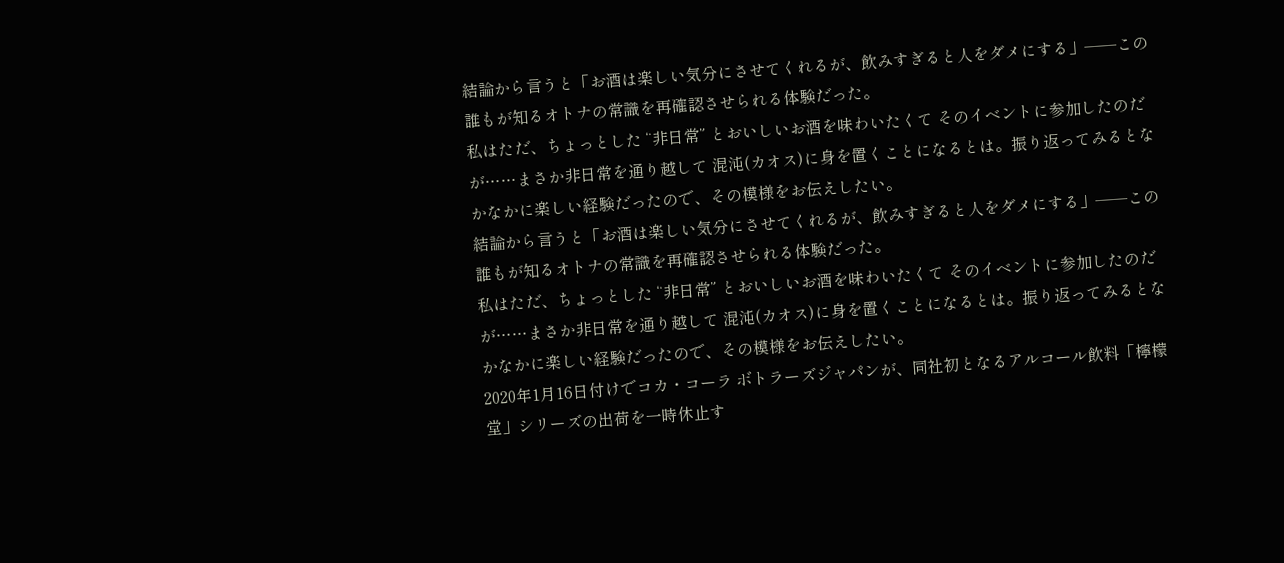結論から言うと「お酒は楽しい気分にさせてくれるが、飲みすぎると人をダメにする」──この誰もが知るオトナの常識を再確認させられる体験だった。
私はただ、ちょっとした “非日常” とおいしいお酒を味わいたくて そのイベントに参加したのだが……まさか非日常を通り越して 混沌(カオス)に身を置くことになるとは。振り返ってみるとなかなかに楽しい経験だったので、その模様をお伝えしたい。
結論から言うと「お酒は楽しい気分にさせてくれるが、飲みすぎると人をダメにする」──この誰もが知るオトナの常識を再確認させられる体験だった。
私はただ、ちょっとした “非日常” とおいしいお酒を味わいたくて そのイベントに参加したのだが……まさか非日常を通り越して 混沌(カオス)に身を置くことになるとは。振り返ってみるとなかなかに楽しい経験だったので、その模様をお伝えしたい。
2020年1月16日付けでコカ・コーラ ボトラーズジャパンが、同社初となるアルコール飲料「檸檬堂」シリーズの出荷を一時休止す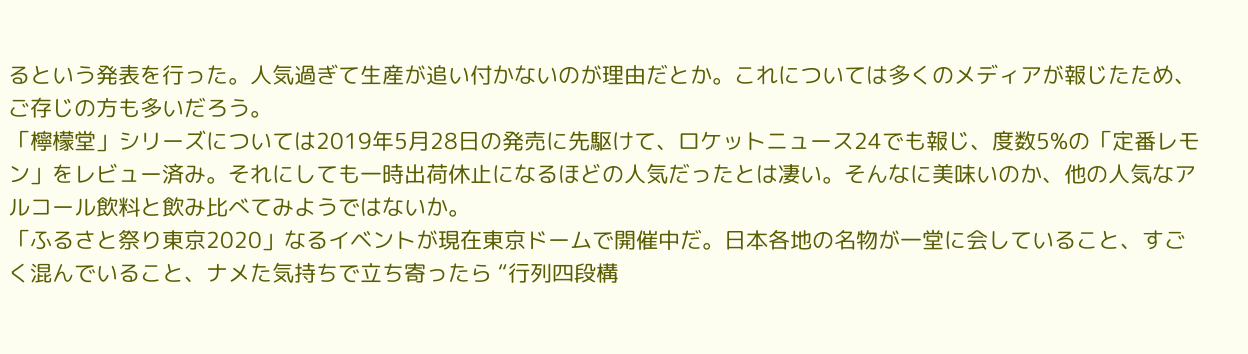るという発表を行った。人気過ぎて生産が追い付かないのが理由だとか。これについては多くのメディアが報じたため、ご存じの方も多いだろう。
「檸檬堂」シリーズについては2019年5月28日の発売に先駆けて、ロケットニュース24でも報じ、度数5%の「定番レモン」をレビュー済み。それにしても一時出荷休止になるほどの人気だったとは凄い。そんなに美味いのか、他の人気なアルコール飲料と飲み比べてみようではないか。
「ふるさと祭り東京2020」なるイベントが現在東京ドームで開催中だ。日本各地の名物が一堂に会していること、すごく混んでいること、ナメた気持ちで立ち寄ったら “行列四段構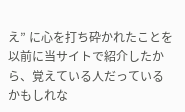え” に心を打ち砕かれたことを以前に当サイトで紹介したから、覚えている人だっているかもしれな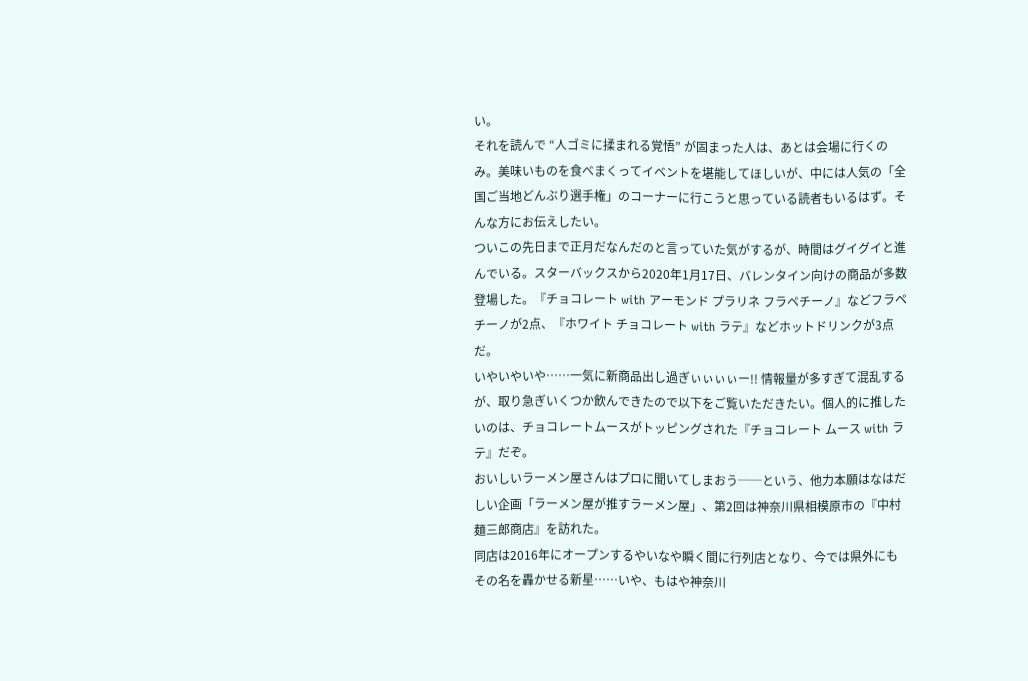い。
それを読んで “人ゴミに揉まれる覚悟” が固まった人は、あとは会場に行くのみ。美味いものを食べまくってイベントを堪能してほしいが、中には人気の「全国ご当地どんぶり選手権」のコーナーに行こうと思っている読者もいるはず。そんな方にお伝えしたい。
ついこの先日まで正月だなんだのと言っていた気がするが、時間はグイグイと進んでいる。スターバックスから2020年1月17日、バレンタイン向けの商品が多数登場した。『チョコレート with アーモンド プラリネ フラペチーノ』などフラペチーノが2点、『ホワイト チョコレート with ラテ』などホットドリンクが3点だ。
いやいやいや……一気に新商品出し過ぎぃぃぃぃー!! 情報量が多すぎて混乱するが、取り急ぎいくつか飲んできたので以下をご覧いただきたい。個人的に推したいのは、チョコレートムースがトッピングされた『チョコレート ムース with ラテ』だぞ。
おいしいラーメン屋さんはプロに聞いてしまおう──という、他力本願はなはだしい企画「ラーメン屋が推すラーメン屋」、第2回は神奈川県相模原市の『中村麺三郎商店』を訪れた。
同店は2016年にオープンするやいなや瞬く間に行列店となり、今では県外にもその名を轟かせる新星……いや、もはや神奈川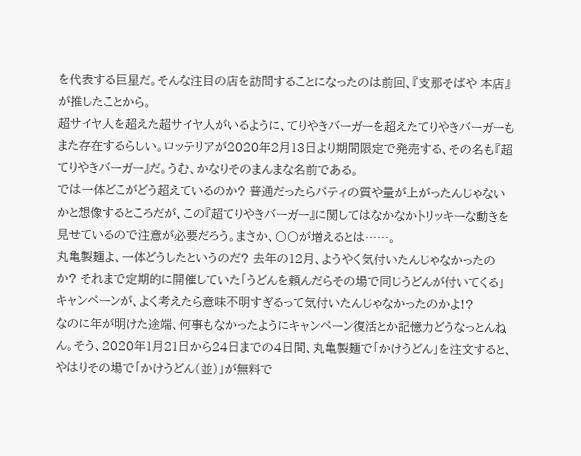を代表する巨星だ。そんな注目の店を訪問することになったのは前回、『支那そばや 本店』が推したことから。
超サイヤ人を超えた超サイヤ人がいるように、てりやきバーガーを超えたてりやきバーガーもまた存在するらしい。ロッテリアが2020年2月13日より期間限定で発売する、その名も『超てりやきバーガー』だ。うむ、かなりそのまんまな名前である。
では一体どこがどう超えているのか? 普通だったらパティの質や量が上がったんじゃないかと想像するところだが、この『超てりやきバーガー』に関してはなかなかトリッキーな動きを見せているので注意が必要だろう。まさか、〇〇が増えるとは……。
丸亀製麺よ、一体どうしたというのだ? 去年の12月、ようやく気付いたんじゃなかったのか? それまで定期的に開催していた「うどんを頼んだらその場で同じうどんが付いてくる」キャンペーンが、よく考えたら意味不明すぎるって気付いたんじゃなかったのかよ!?
なのに年が明けた途端、何事もなかったようにキャンペーン復活とか記憶力どうなっとんねん。そう、2020年1月21日から24日までの4日間、丸亀製麺で「かけうどん」を注文すると、やはりその場で「かけうどん(並)」が無料で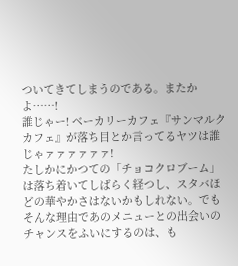ついてきてしまうのである。またかよ……!
誰じゃー! ベーカリーカフェ『サンマルクカフェ』が落ち目とか言ってるヤツは誰じゃァァァァァァ!
たしかにかつての「チョコクロブーム」は落ち着いてしばらく経つし、スタバほどの華やかさはないかもしれない。でもそんな理由であのメニューとの出会いのチャンスをふいにするのは、も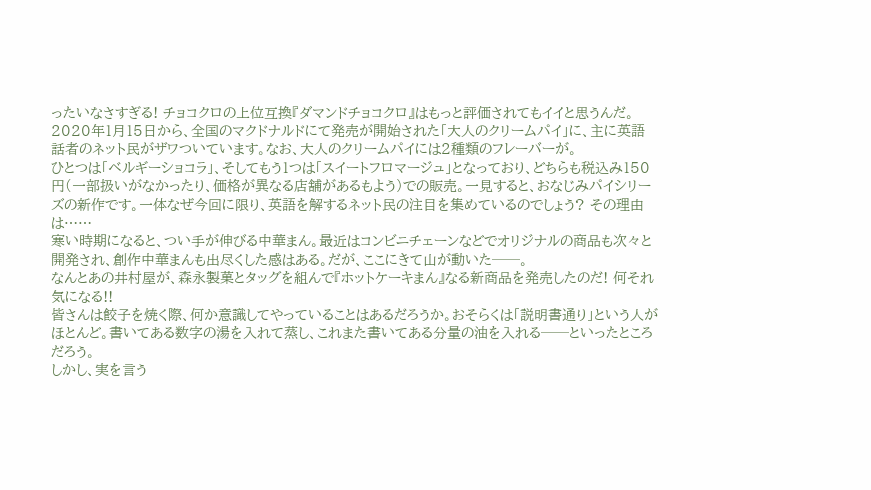ったいなさすぎる! チョコクロの上位互換『ダマンドチョコクロ』はもっと評価されてもイイと思うんだ。
2020年1月15日から、全国のマクドナルドにて発売が開始された「大人のクリームパイ」に、主に英語話者のネット民がザワついています。なお、大人のクリームパイには2種類のフレーバーが。
ひとつは「ベルギーショコラ」、そしてもう1つは「スイートフロマージュ」となっており、どちらも税込み150円(一部扱いがなかったり、価格が異なる店舗があるもよう)での販売。一見すると、おなじみパイシリーズの新作です。一体なぜ今回に限り、英語を解するネット民の注目を集めているのでしょう? その理由は……
寒い時期になると、つい手が伸びる中華まん。最近はコンビニチェーンなどでオリジナルの商品も次々と開発され、創作中華まんも出尽くした感はある。だが、ここにきて山が動いた──。
なんとあの井村屋が、森永製菓とタッグを組んで『ホットケーキまん』なる新商品を発売したのだ! 何それ気になる!!
皆さんは餃子を焼く際、何か意識してやっていることはあるだろうか。おそらくは「説明書通り」という人がほとんど。書いてある数字の湯を入れて蒸し、これまた書いてある分量の油を入れる──といったところだろう。
しかし、実を言う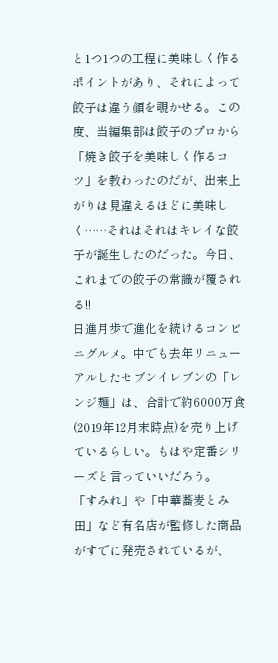と1つ1つの工程に美味しく作るポイントがあり、それによって餃子は違う顔を覗かせる。この度、当編集部は餃子のプロから「焼き餃子を美味しく作るコツ」を教わったのだが、出来上がりは見違えるほどに美味しく……それはそれはキレイな餃子が誕生したのだった。今日、これまでの餃子の常識が覆される!!
日進月歩で進化を続けるコンビニグルメ。中でも去年リニューアルしたセブンイレブンの「レンジ麺」は、合計で約6000万食(2019年12月末時点)を売り上げているらしい。もはや定番シリーズと言っていいだろう。
「すみれ」や「中華蕎麦とみ田」など有名店が監修した商品がすでに発売されているが、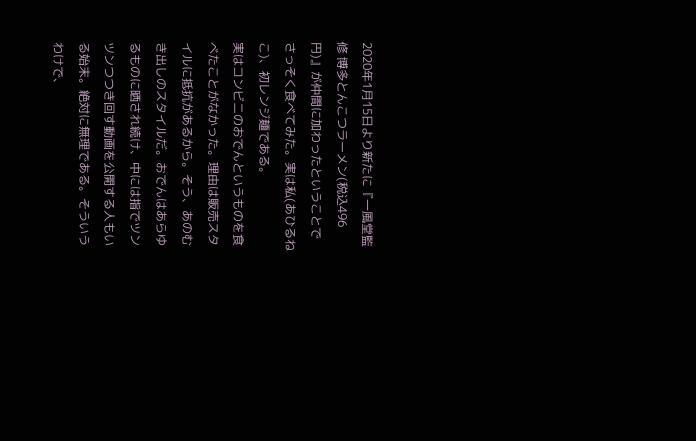2020年1月15日より新たに『一風堂監修 博多とんこつラーメン(税込496円)』が仲間に加わったということで さっそく食べてみた。実は私(あひるねこ)、初レンジ麺である。
実はコンビニのおでんというものを食べたことがなかった。理由は販売スタイルに抵抗があるから。そう、あのむき出しのスタイルだ。おでんはあらゆるものに晒され続け、中には指でツンツンつつき回す動画を公開する人もいる始末。絶対に無理である。そういうわけで、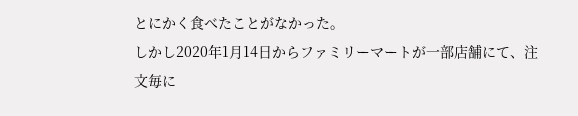とにかく食べたことがなかった。
しかし2020年1月14日からファミリーマートが一部店舗にて、注文毎に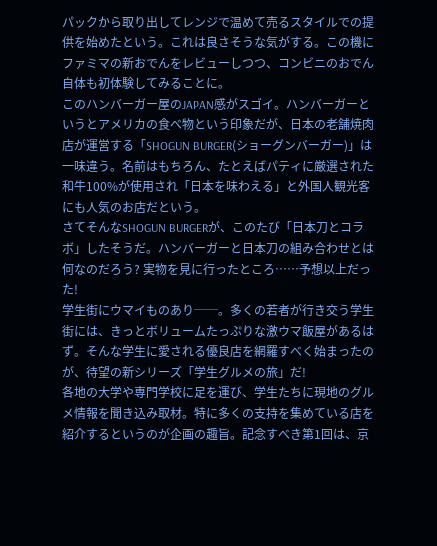パックから取り出してレンジで温めて売るスタイルでの提供を始めたという。これは良さそうな気がする。この機にファミマの新おでんをレビューしつつ、コンビニのおでん自体も初体験してみることに。
このハンバーガー屋のJAPAN感がスゴイ。ハンバーガーというとアメリカの食べ物という印象だが、日本の老舗焼肉店が運営する「SHOGUN BURGER(ショーグンバーガー)」は一味違う。名前はもちろん、たとえばパティに厳選された和牛100%が使用され「日本を味わえる」と外国人観光客にも人気のお店だという。
さてそんなSHOGUN BURGERが、このたび「日本刀とコラボ」したそうだ。ハンバーガーと日本刀の組み合わせとは何なのだろう? 実物を見に行ったところ……予想以上だった!
学生街にウマイものあり──。多くの若者が行き交う学生街には、きっとボリュームたっぷりな激ウマ飯屋があるはず。そんな学生に愛される優良店を網羅すべく始まったのが、待望の新シリーズ「学生グルメの旅」だ!
各地の大学や専門学校に足を運び、学生たちに現地のグルメ情報を聞き込み取材。特に多くの支持を集めている店を紹介するというのが企画の趣旨。記念すべき第1回は、京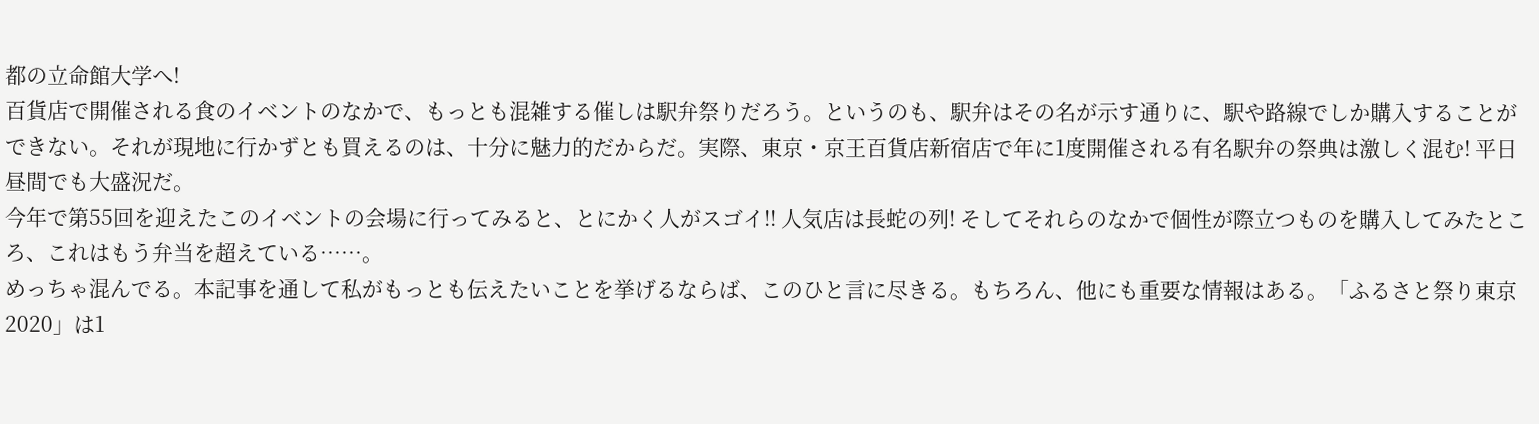都の立命館大学へ!
百貨店で開催される食のイベントのなかで、もっとも混雑する催しは駅弁祭りだろう。というのも、駅弁はその名が示す通りに、駅や路線でしか購入することができない。それが現地に行かずとも買えるのは、十分に魅力的だからだ。実際、東京・京王百貨店新宿店で年に1度開催される有名駅弁の祭典は激しく混む! 平日昼間でも大盛況だ。
今年で第55回を迎えたこのイベントの会場に行ってみると、とにかく人がスゴイ!! 人気店は長蛇の列! そしてそれらのなかで個性が際立つものを購入してみたところ、これはもう弁当を超えている……。
めっちゃ混んでる。本記事を通して私がもっとも伝えたいことを挙げるならば、このひと言に尽きる。もちろん、他にも重要な情報はある。「ふるさと祭り東京2020」は1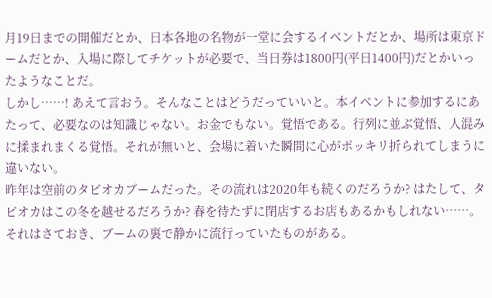月19日までの開催だとか、日本各地の名物が一堂に会するイベントだとか、場所は東京ドームだとか、入場に際してチケットが必要で、当日券は1800円(平日1400円)だとかいったようなことだ。
しかし……! あえて言おう。そんなことはどうだっていいと。本イベントに参加するにあたって、必要なのは知識じゃない。お金でもない。覚悟である。行列に並ぶ覚悟、人混みに揉まれまくる覚悟。それが無いと、会場に着いた瞬間に心がポッキリ折られてしまうに違いない。
昨年は空前のタピオカブームだった。その流れは2020年も続くのだろうか? はたして、タピオカはこの冬を越せるだろうか? 春を待たずに閉店するお店もあるかもしれない……。それはさておき、ブームの裏で静かに流行っていたものがある。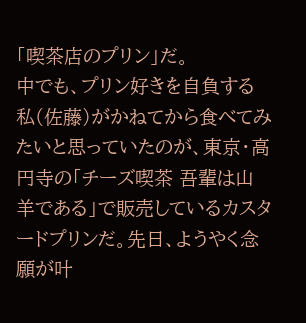「喫茶店のプリン」だ。
中でも、プリン好きを自負する私(佐藤)がかねてから食べてみたいと思っていたのが、東京・高円寺の「チーズ喫茶 吾輩は山羊である」で販売しているカスタードプリンだ。先日、ようやく念願が叶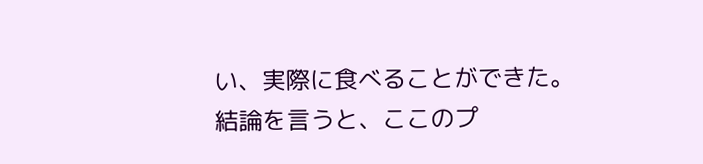い、実際に食べることができた。結論を言うと、ここのプ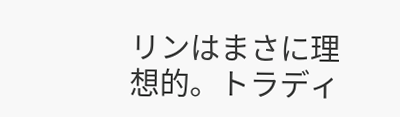リンはまさに理想的。トラディ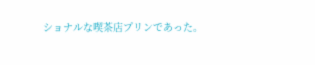ショナルな喫茶店プリンであった。